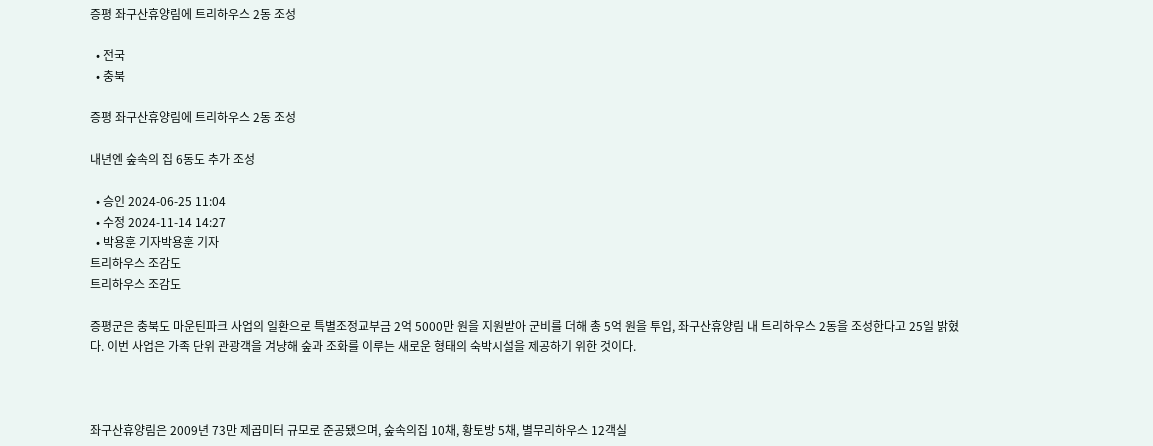증평 좌구산휴양림에 트리하우스 2동 조성

  • 전국
  • 충북

증평 좌구산휴양림에 트리하우스 2동 조성

내년엔 숲속의 집 6동도 추가 조성

  • 승인 2024-06-25 11:04
  • 수정 2024-11-14 14:27
  • 박용훈 기자박용훈 기자
트리하우스 조감도
트리하우스 조감도

증평군은 충북도 마운틴파크 사업의 일환으로 특별조정교부금 2억 5000만 원을 지원받아 군비를 더해 총 5억 원을 투입, 좌구산휴양림 내 트리하우스 2동을 조성한다고 25일 밝혔다. 이번 사업은 가족 단위 관광객을 겨냥해 숲과 조화를 이루는 새로운 형태의 숙박시설을 제공하기 위한 것이다.



좌구산휴양림은 2009년 73만 제곱미터 규모로 준공됐으며, 숲속의집 10채, 황토방 5채, 별무리하우스 12객실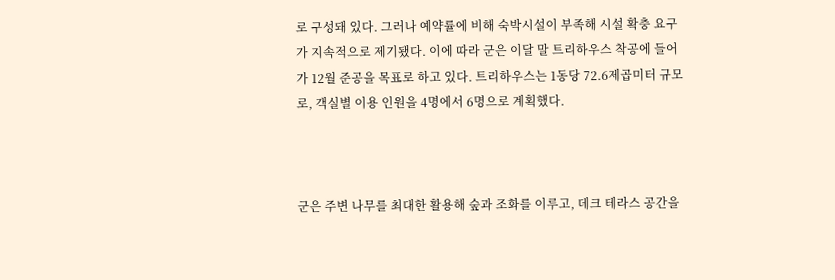로 구성돼 있다. 그러나 예약률에 비해 숙박시설이 부족해 시설 확충 요구가 지속적으로 제기됐다. 이에 따라 군은 이달 말 트리하우스 착공에 들어가 12월 준공을 목표로 하고 있다. 트리하우스는 1동당 72.6제곱미터 규모로, 객실별 이용 인원을 4명에서 6명으로 계획했다.



군은 주변 나무를 최대한 활용해 숲과 조화를 이루고, 데크 테라스 공간을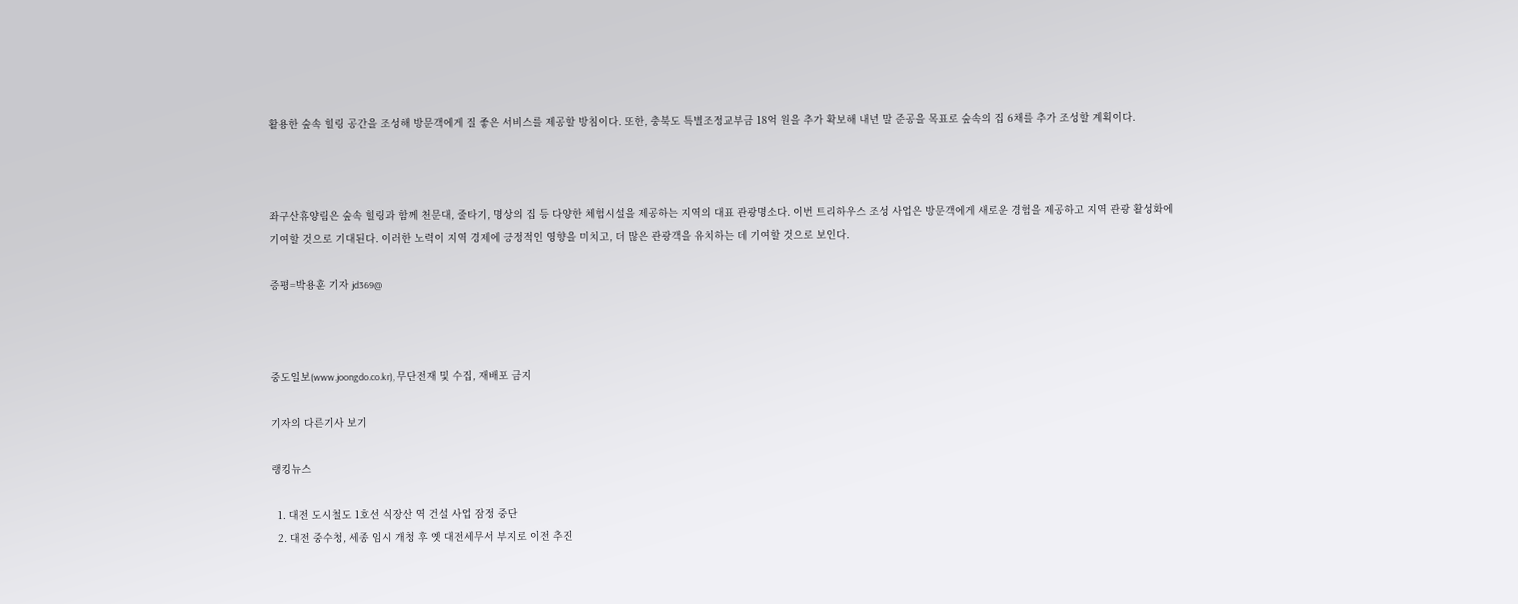활용한 숲속 힐링 공간을 조성해 방문객에게 질 좋은 서비스를 제공할 방침이다. 또한, 충북도 특별조정교부금 18억 원을 추가 확보해 내년 말 준공을 목표로 숲속의 집 6채를 추가 조성할 계획이다.



좌구산휴양림은 숲속 힐링과 함께 천문대, 줄타기, 명상의 집 등 다양한 체험시설을 제공하는 지역의 대표 관광명소다. 이번 트리하우스 조성 사업은 방문객에게 새로운 경험을 제공하고 지역 관광 활성화에 기여할 것으로 기대된다. 이러한 노력이 지역 경제에 긍정적인 영향을 미치고, 더 많은 관광객을 유치하는 데 기여할 것으로 보인다.

증평=박용훈 기자 jd369@



중도일보(www.joongdo.co.kr), 무단전재 및 수집, 재배포 금지

기자의 다른기사 보기

랭킹뉴스

  1. 대전 도시철도 1호선 식장산 역 건설 사업 잠정 중단
  2. 대전 중수청, 세종 임시 개청 후 옛 대전세무서 부지로 이전 추진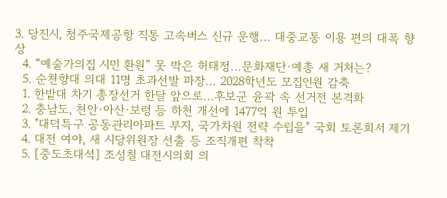3. 당진시, 청주국제공항 직통 고속버스 신규 운행… 대중교통 이용 편의 대폭 향상
  4. “예술가의집 시민 환원” 못 박은 허태정…문화재단·예총 새 거처는?
  5. 순천향대 의대 11명 초과선발 파장… 2028학년도 모집인원 감축
  1. 한밭대 차기 총장선거 한달 앞으로…후보군 윤곽 속 선거전 본격화
  2. 충남도, 천안·아산·보령 등 하천 개선에 1477억 원 투입
  3. "대덕특구 공동관리아파트 부지, 국가차원 전략 수립을" 국회 토론회서 제기
  4. 대전 여야, 새 시당위원장 선출 등 조직개편 착착
  5. [중도초대석] 조성칠 대전시의회 의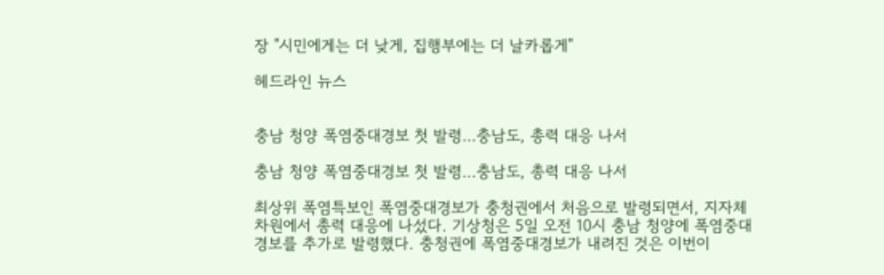장 "시민에게는 더 낮게, 집행부에는 더 날카롭게"

헤드라인 뉴스


충남 청양 폭염중대경보 첫 발령…충남도, 총력 대응 나서

충남 청양 폭염중대경보 첫 발령…충남도, 총력 대응 나서

최상위 폭염특보인 폭염중대경보가 충청권에서 처음으로 발령되면서, 지자체 차원에서 총력 대응에 나섰다. 기상청은 5일 오전 10시 충남 청양에 폭염중대경보를 추가로 발령했다. 충청권에 폭염중대경보가 내려진 것은 이번이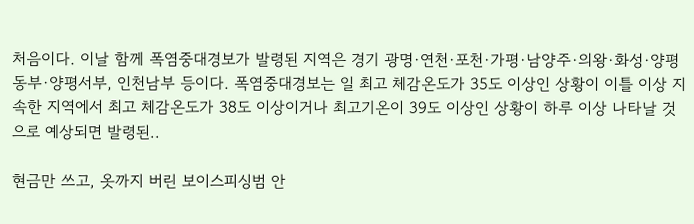처음이다. 이날 함께 폭염중대경보가 발령된 지역은 경기 광명·연천·포천·가평·남양주·의왕·화성·양평동부·양평서부, 인천남부 등이다. 폭염중대경보는 일 최고 체감온도가 35도 이상인 상황이 이틀 이상 지속한 지역에서 최고 체감온도가 38도 이상이거나 최고기온이 39도 이상인 상황이 하루 이상 나타날 것으로 예상되면 발령된..

현금만 쓰고, 옷까지 버린 보이스피싱범 안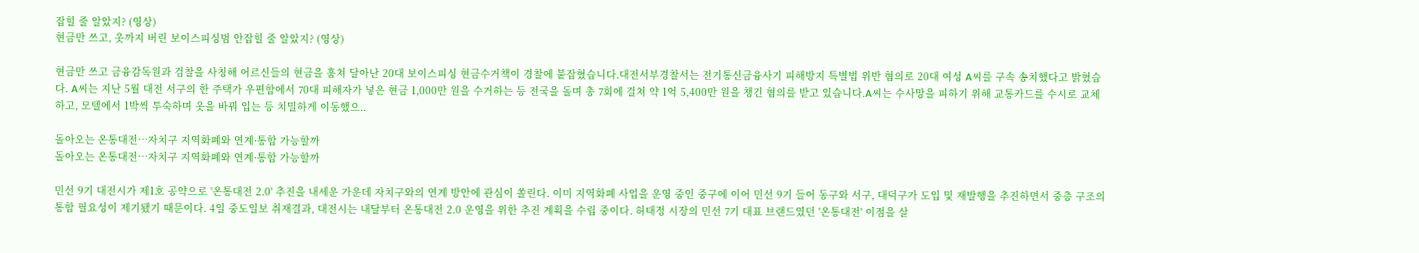잡힐 줄 알았지? (영상)
현금만 쓰고, 옷까지 버린 보이스피싱범 안잡힐 줄 알았지? (영상)

현금만 쓰고 금융감독원과 검찰을 사칭해 어르신들의 현금을 훔쳐 달아난 20대 보이스피싱 현금수거책이 경찰에 붙잡혔습니다.대전서부경찰서는 전기통신금융사기 피해방지 특별법 위반 혐의로 20대 여성 A씨를 구속 송치했다고 밝혔습다. A씨는 지난 5월 대전 서구의 한 주택가 우편함에서 70대 피해자가 넣은 현금 1,000만 원을 수거하는 등 전국을 돌며 총 7회에 걸쳐 약 1억 5,400만 원을 챙긴 혐의를 받고 있습니다.A씨는 수사망을 피하기 위해 교통카드를 수시로 교체하고, 모텔에서 1박씩 투숙하며 옷을 바꿔 입는 등 치밀하게 이동했으..

돌아오는 온통대전…자치구 지역화폐와 연계·통합 가능할까
돌아오는 온통대전…자치구 지역화폐와 연계·통합 가능할까

민선 9기 대전시가 제1호 공약으로 '온통대전 2.0' 추진을 내세운 가운데 자치구와의 연계 방안에 관심이 쏠린다. 이미 지역화폐 사업을 운영 중인 중구에 이어 민선 9기 들어 동구와 서구, 대덕구가 도입 및 재발행을 추진하면서 중층 구조의 통합 필요성이 제기됐기 때문이다. 4일 중도일보 취재결과, 대전시는 내달부터 온통대전 2.0 운영을 위한 추진 계획을 수립 중이다. 허태정 시장의 민선 7기 대표 브랜드였던 '온통대전' 이점을 살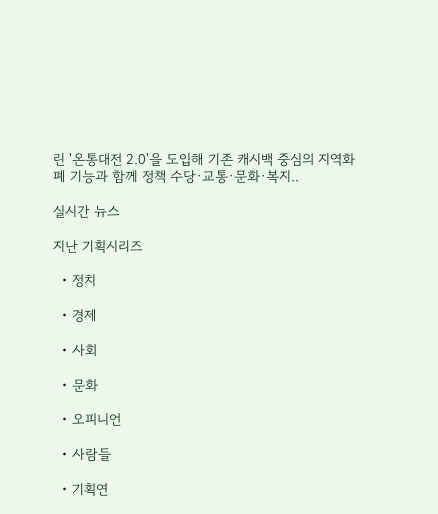린 '온통대전 2.0'을 도입해 기존 캐시백 중심의 지역화폐 기능과 함께 정책 수당·교통·문화·복지..

실시간 뉴스

지난 기획시리즈

  • 정치

  • 경제

  • 사회

  • 문화

  • 오피니언

  • 사람들

  • 기획연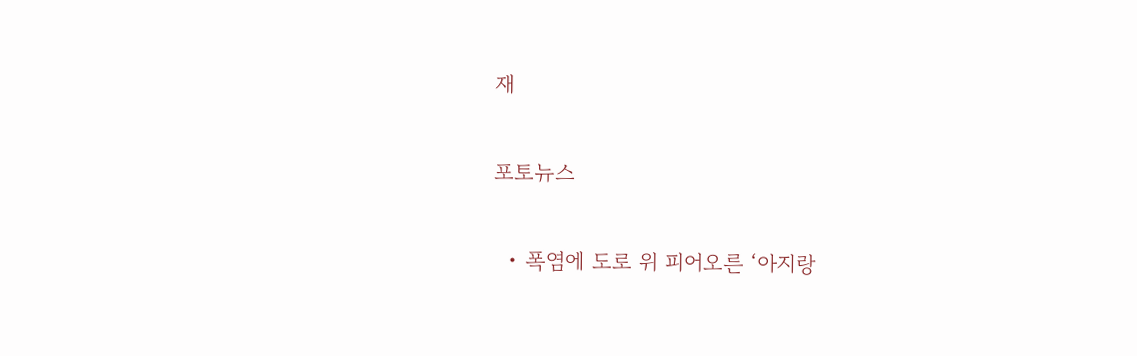재

포토뉴스

  • 폭염에 도로 위 피어오른 ‘아지랑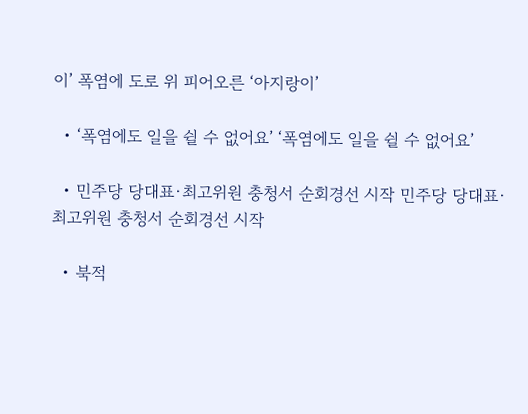이’ 폭염에 도로 위 피어오른 ‘아지랑이’

  • ‘폭염에도 일을 쉴 수 없어요’ ‘폭염에도 일을 쉴 수 없어요’

  • 민주당 당대표·최고위원 충청서 순회경선 시작 민주당 당대표·최고위원 충청서 순회경선 시작

  • 북적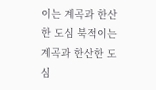이는 계곡과 한산한 도심 북적이는 계곡과 한산한 도심